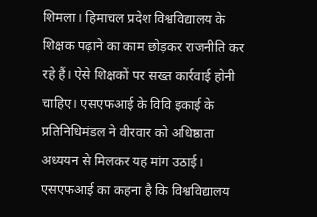शिमला। हिमाचल प्रदेश विश्वविद्यालय के शिक्षक पढ़ाने का काम छोड़कर राजनीति कर रहे हैं। ऐसे शिक्षकों पर सख्त कार्रवाई होनी चाहिए। एसएफआई के विवि इकाई के प्रतिनिधिमंडल ने वीरवार को अधिष्ठाता अध्ययन से मिलकर यह मांग उठाई। एसएफआई का कहना है कि विश्वविद्यालय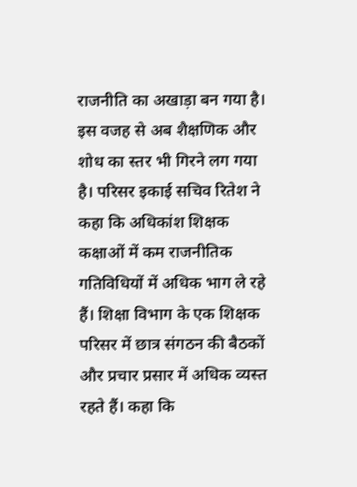राजनीति का अखाड़ा बन गया है। इस वजह से अब शैक्षणिक और शोध का स्तर भी गिरने लग गया है। परिसर इकाई सचिव रितेश ने कहा कि अधिकांश शिक्षक कक्षाओं में कम राजनीतिक गतिविधियों में अधिक भाग ले रहे हैं। शिक्षा विभाग के एक शिक्षक परिसर में छात्र संगठन की बैठकों और प्रचार प्रसार में अधिक व्यस्त रहते हैं। कहा कि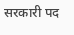सरकारी पद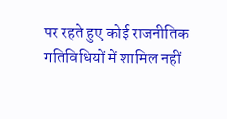पर रहते हुए कोई राजनीतिक गतिविधियों में शामिल नहीं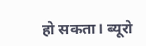हो सकता। ब्यूरो